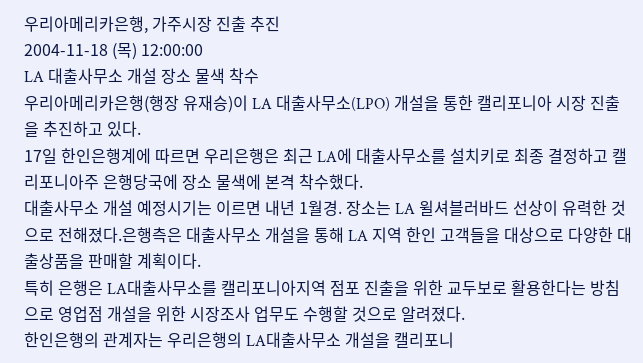우리아메리카은행, 가주시장 진출 추진
2004-11-18 (목) 12:00:00
LA 대출사무소 개설 장소 물색 착수
우리아메리카은행(행장 유재승)이 LA 대출사무소(LPO) 개설을 통한 캘리포니아 시장 진출을 추진하고 있다.
17일 한인은행계에 따르면 우리은행은 최근 LA에 대출사무소를 설치키로 최종 결정하고 캘리포니아주 은행당국에 장소 물색에 본격 착수했다.
대출사무소 개설 예정시기는 이르면 내년 1월경. 장소는 LA 윌셔블러바드 선상이 유력한 것으로 전해졌다.은행측은 대출사무소 개설을 통해 LA 지역 한인 고객들을 대상으로 다양한 대출상품을 판매할 계획이다.
특히 은행은 LA대출사무소를 캘리포니아지역 점포 진출을 위한 교두보로 활용한다는 방침으로 영업점 개설을 위한 시장조사 업무도 수행할 것으로 알려졌다.
한인은행의 관계자는 우리은행의 LA대출사무소 개설을 캘리포니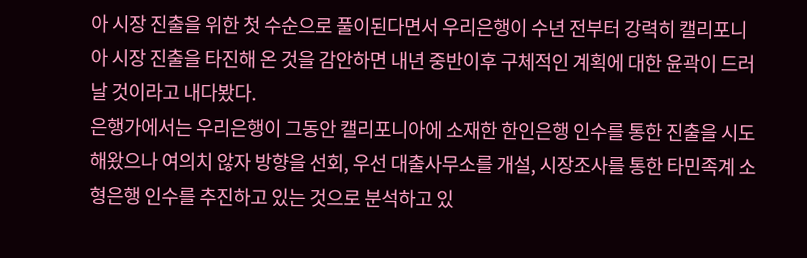아 시장 진출을 위한 첫 수순으로 풀이된다면서 우리은행이 수년 전부터 강력히 캘리포니아 시장 진출을 타진해 온 것을 감안하면 내년 중반이후 구체적인 계획에 대한 윤곽이 드러날 것이라고 내다봤다.
은행가에서는 우리은행이 그동안 캘리포니아에 소재한 한인은행 인수를 통한 진출을 시도해왔으나 여의치 않자 방향을 선회, 우선 대출사무소를 개설, 시장조사를 통한 타민족계 소형은행 인수를 추진하고 있는 것으로 분석하고 있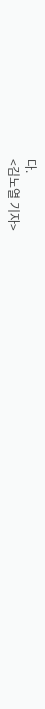다.
<김노열 기자>